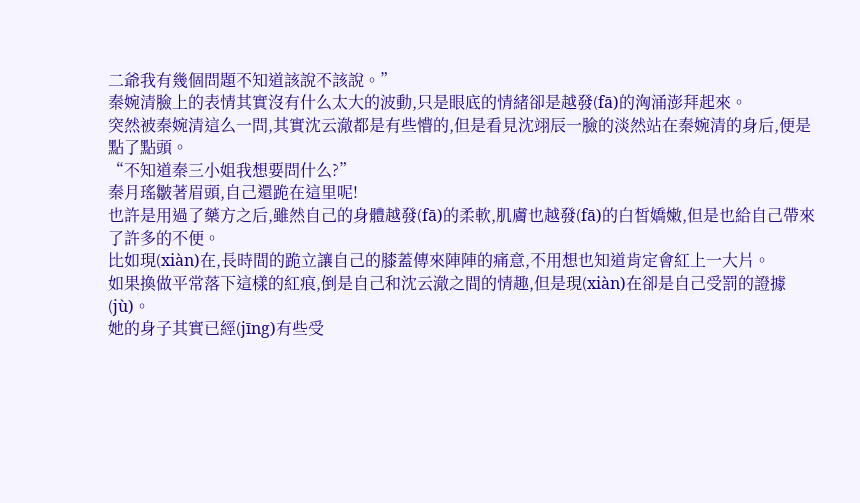二爺我有幾個問題不知道該說不該說。”
秦婉清臉上的表情其實沒有什么太大的波動,只是眼底的情緒卻是越發(fā)的洶涌澎拜起來。
突然被秦婉清這么一問,其實沈云澈都是有些懵的,但是看見沈翊辰一臉的淡然站在秦婉清的身后,便是點了點頭。
“不知道秦三小姐我想要問什么?”
秦月瑤皺著眉頭,自己還跪在這里呢!
也許是用過了藥方之后,雖然自己的身體越發(fā)的柔軟,肌膚也越發(fā)的白皙嬌嫩,但是也給自己帶來了許多的不便。
比如現(xiàn)在,長時間的跪立讓自己的膝蓋傳來陣陣的痛意,不用想也知道肯定會紅上一大片。
如果換做平常落下這樣的紅痕,倒是自己和沈云澈之間的情趣,但是現(xiàn)在卻是自己受罰的證據(jù)。
她的身子其實已經(jīng)有些受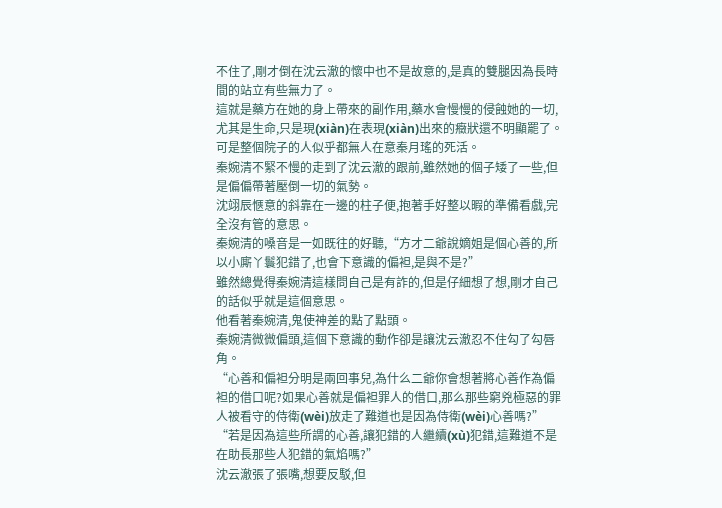不住了,剛才倒在沈云澈的懷中也不是故意的,是真的雙腿因為長時間的站立有些無力了。
這就是藥方在她的身上帶來的副作用,藥水會慢慢的侵蝕她的一切,尤其是生命,只是現(xiàn)在表現(xiàn)出來的癥狀還不明顯罷了。
可是整個院子的人似乎都無人在意秦月瑤的死活。
秦婉清不緊不慢的走到了沈云澈的跟前,雖然她的個子矮了一些,但是偏偏帶著壓倒一切的氣勢。
沈翊辰愜意的斜靠在一邊的柱子便,抱著手好整以暇的準備看戲,完全沒有管的意思。
秦婉清的嗓音是一如既往的好聽,“方才二爺說嫡姐是個心善的,所以小廝丫鬟犯錯了,也會下意識的偏袒,是與不是?”
雖然總覺得秦婉清這樣問自己是有詐的,但是仔細想了想,剛才自己的話似乎就是這個意思。
他看著秦婉清,鬼使神差的點了點頭。
秦婉清微微偏頭,這個下意識的動作卻是讓沈云澈忍不住勾了勾唇角。
“心善和偏袒分明是兩回事兒,為什么二爺你會想著將心善作為偏袒的借口呢?如果心善就是偏袒罪人的借口,那么那些窮兇極惡的罪人被看守的侍衛(wèi)放走了難道也是因為侍衛(wèi)心善嗎?”
“若是因為這些所謂的心善,讓犯錯的人繼續(xù)犯錯,這難道不是在助長那些人犯錯的氣焰嗎?”
沈云澈張了張嘴,想要反駁,但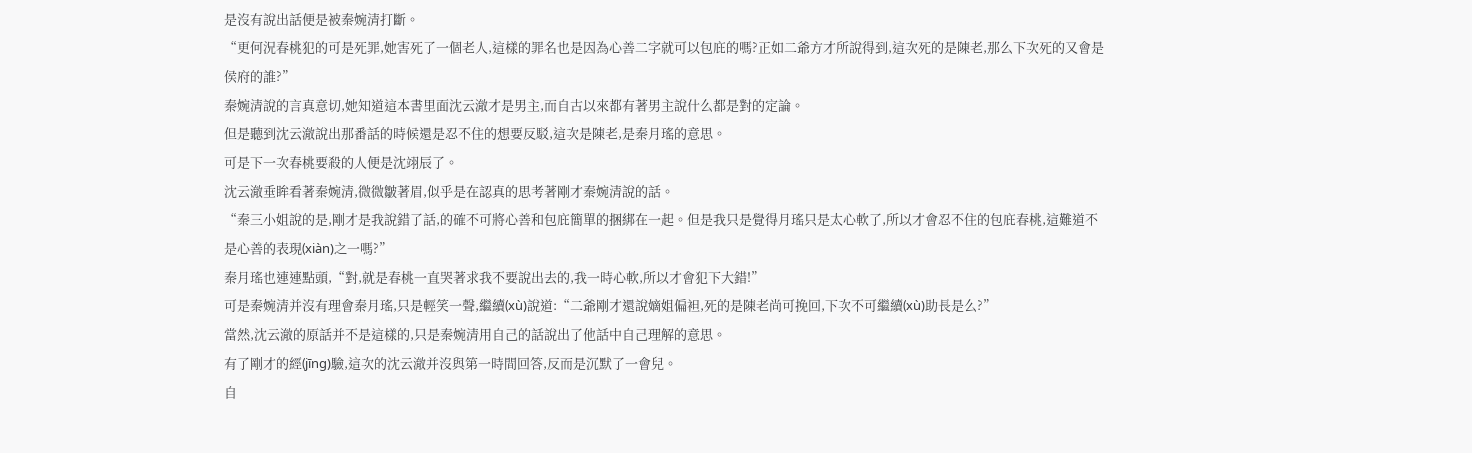是沒有說出話便是被秦婉清打斷。
“更何況春桃犯的可是死罪,她害死了一個老人,這樣的罪名也是因為心善二字就可以包庇的嗎?正如二爺方才所說得到,這次死的是陳老,那么下次死的又會是侯府的誰?”
秦婉清說的言真意切,她知道這本書里面沈云澈才是男主,而自古以來都有著男主說什么都是對的定論。
但是聽到沈云澈說出那番話的時候還是忍不住的想要反駁,這次是陳老,是秦月瑤的意思。
可是下一次春桃要殺的人便是沈翊辰了。
沈云澈垂眸看著秦婉清,微微皺著眉,似乎是在認真的思考著剛才秦婉清說的話。
“秦三小姐說的是,剛才是我說錯了話,的確不可將心善和包庇簡單的捆綁在一起。但是我只是覺得月瑤只是太心軟了,所以才會忍不住的包庇春桃,這難道不是心善的表現(xiàn)之一嗎?”
秦月瑤也連連點頭,“對,就是春桃一直哭著求我不要說出去的,我一時心軟,所以才會犯下大錯!”
可是秦婉清并沒有理會秦月瑤,只是輕笑一聲,繼續(xù)說道:“二爺剛才還說嫡姐偏袒,死的是陳老尚可挽回,下次不可繼續(xù)助長是么?”
當然,沈云澈的原話并不是這樣的,只是秦婉清用自己的話說出了他話中自己理解的意思。
有了剛才的經(jīng)驗,這次的沈云澈并沒與第一時間回答,反而是沉默了一會兒。
自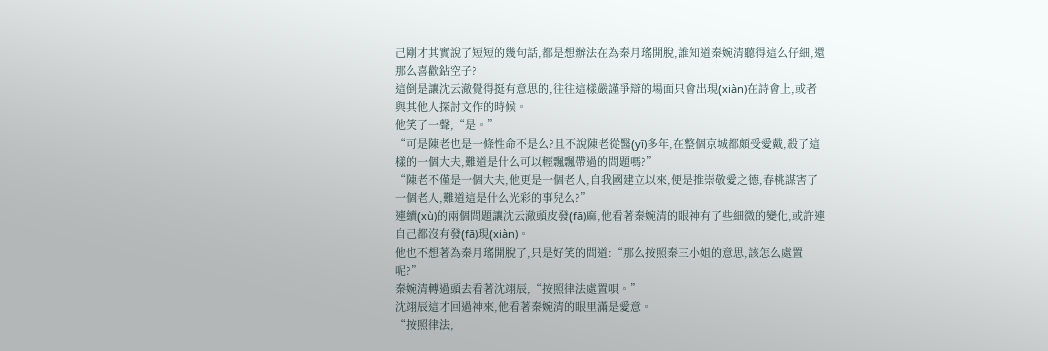己剛才其實說了短短的幾句話,都是想辦法在為秦月瑤開脫,誰知道秦婉清聽得這么仔細,還那么喜歡鉆空子?
這倒是讓沈云澈覺得挺有意思的,往往這樣嚴謹爭辯的場面只會出現(xiàn)在詩會上,或者與其他人探討文作的時候。
他笑了一聲,“是。”
“可是陳老也是一條性命不是么?且不說陳老從醫(yī)多年,在整個京城都頗受愛戴,殺了這樣的一個大夫,難道是什么可以輕飄飄帶過的問題嗎?”
“陳老不僅是一個大夫,他更是一個老人,自我國建立以來,便是推崇敬愛之德,春桃謀害了一個老人,難道這是什么光彩的事兒么?”
連續(xù)的兩個問題讓沈云澈頭皮發(fā)麻,他看著秦婉清的眼神有了些細微的變化,或許連自己都沒有發(fā)現(xiàn)。
他也不想著為秦月瑤開脫了,只是好笑的問道:“那么按照秦三小姐的意思,該怎么處置呢?”
秦婉清轉過頭去看著沈翊辰,“按照律法處置唄。”
沈翊辰這才回過神來,他看著秦婉清的眼里滿是愛意。
“按照律法,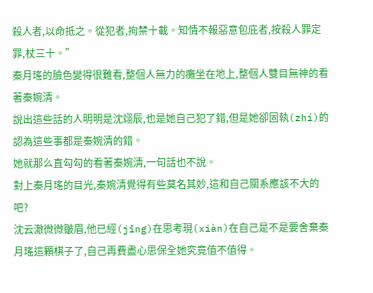殺人者,以命抵之。從犯者,拘禁十載。知情不報惡意包庇者,按殺人罪定罪,杖三十。”
秦月瑤的臉色變得很難看,整個人無力的癱坐在地上,整個人雙目無神的看著秦婉清。
說出這些話的人明明是沈翊辰,也是她自己犯了錯,但是她卻固執(zhí)的認為這些事都是秦婉清的錯。
她就那么直勾勾的看著秦婉清,一句話也不說。
對上秦月瑤的目光,秦婉清覺得有些莫名其妙,這和自己關系應該不大的吧?
沈云澈微微皺眉,他已經(jīng)在思考現(xiàn)在自己是不是要舍棄秦月瑤這顆棋子了,自己再費盡心思保全她究竟值不值得。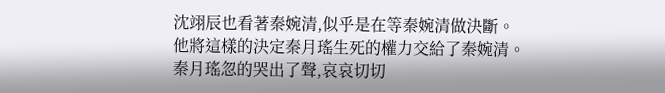沈翊辰也看著秦婉清,似乎是在等秦婉清做決斷。
他將這樣的決定秦月瑤生死的權力交給了秦婉清。
秦月瑤忽的哭出了聲,哀哀切切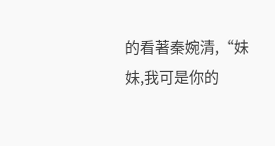的看著秦婉清,“妹妹,我可是你的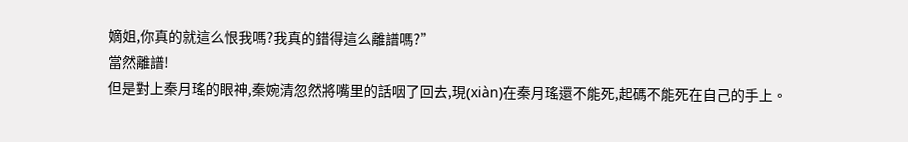嫡姐,你真的就這么恨我嗎?我真的錯得這么離譜嗎?”
當然離譜!
但是對上秦月瑤的眼神,秦婉清忽然將嘴里的話咽了回去,現(xiàn)在秦月瑤還不能死,起碼不能死在自己的手上。